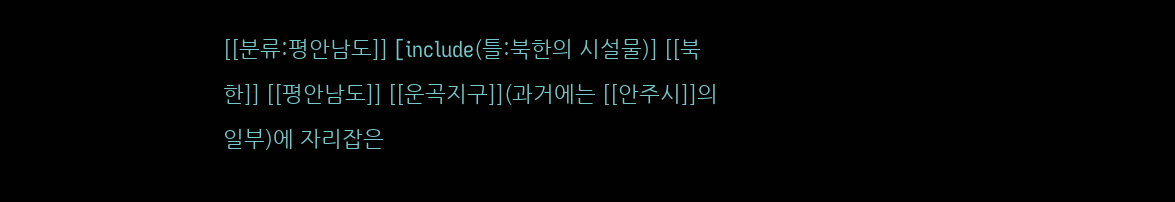[[분류:평안남도]] [include(틀:북한의 시설물)] [[북한]] [[평안남도]] [[운곡지구]](과거에는 [[안주시]]의 일부)에 자리잡은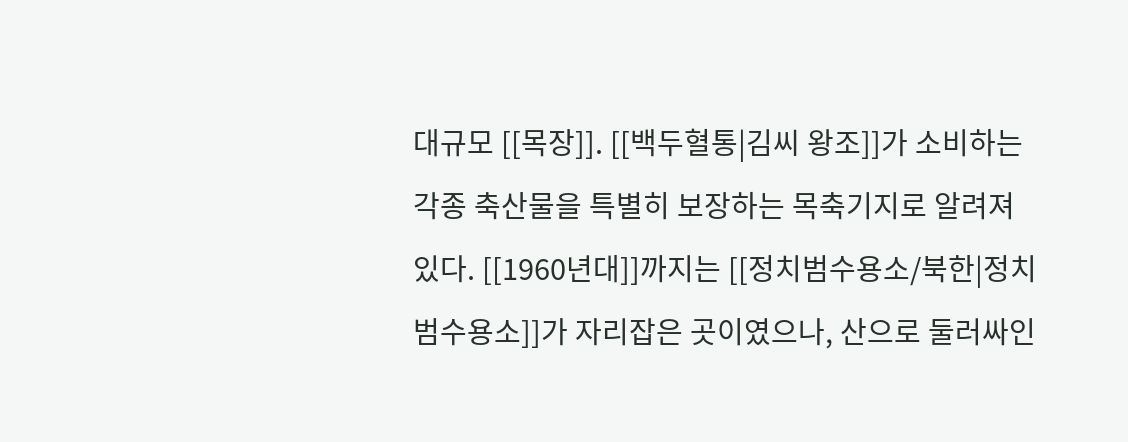대규모 [[목장]]. [[백두혈통|김씨 왕조]]가 소비하는 각종 축산물을 특별히 보장하는 목축기지로 알려져 있다. [[1960년대]]까지는 [[정치범수용소/북한|정치범수용소]]가 자리잡은 곳이였으나, 산으로 둘러싸인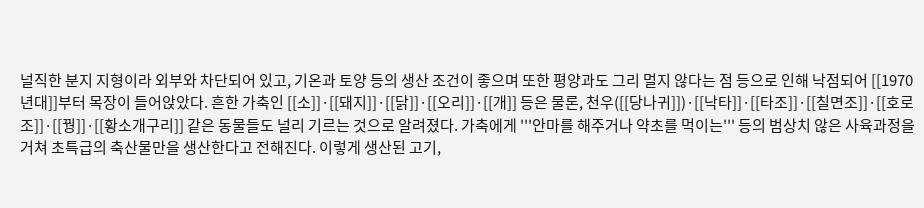널직한 분지 지형이라 외부와 차단되어 있고, 기온과 토양 등의 생산 조건이 좋으며 또한 평양과도 그리 멀지 않다는 점 등으로 인해 낙점되어 [[1970년대]]부터 목장이 들어앉았다. 흔한 가축인 [[소]]·[[돼지]]·[[닭]]·[[오리]]·[[개]] 등은 물론, 천우([[당나귀]])·[[낙타]]·[[타조]]·[[칠면조]]·[[호로조]]·[[꿩]]·[[황소개구리]] 같은 동물들도 널리 기르는 것으로 알려졌다. 가축에게 '''안마를 해주거나 약초를 먹이는''' 등의 범상치 않은 사육과정을 거쳐 초특급의 축산물만을 생산한다고 전해진다. 이렇게 생산된 고기,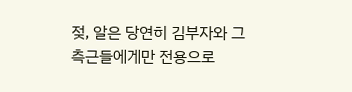젖, 알은 당연히 김부자와 그 측근들에게만 전용으로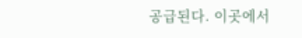공급된다. 이곳에서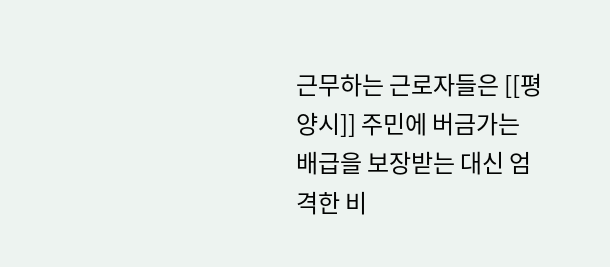근무하는 근로자들은 [[평양시]] 주민에 버금가는 배급을 보장받는 대신 엄격한 비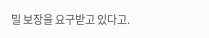밀 보장을 요구받고 있다고.